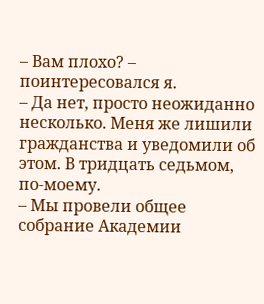– Вам плохо? – поинтересовался я.
– Да нет, просто неожиданно несколько. Меня же лишили гражданства и уведомили об этом. В тридцать седьмом, по-моему.
– Мы провели общее собрание Академии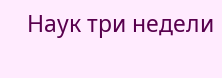Наук три недели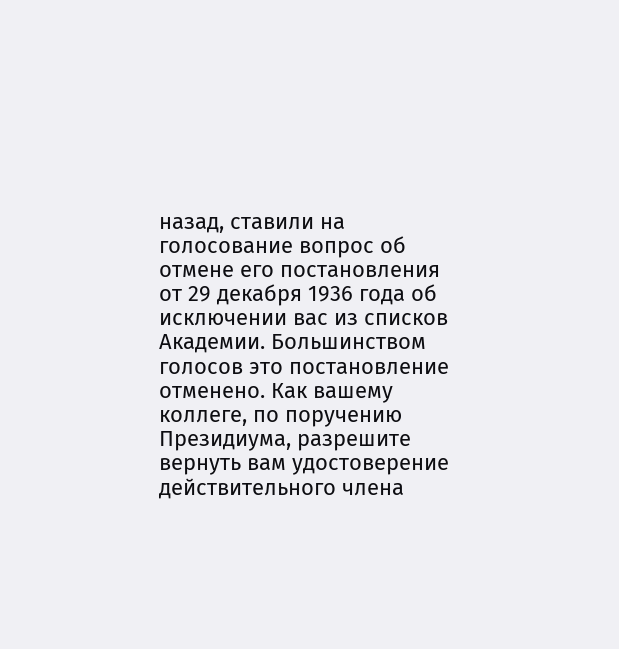назад, ставили на голосование вопрос об отмене его постановления от 29 декабря 1936 года об исключении вас из списков Академии. Большинством голосов это постановление отменено. Как вашему коллеге, по поручению Президиума, разрешите вернуть вам удостоверение действительного члена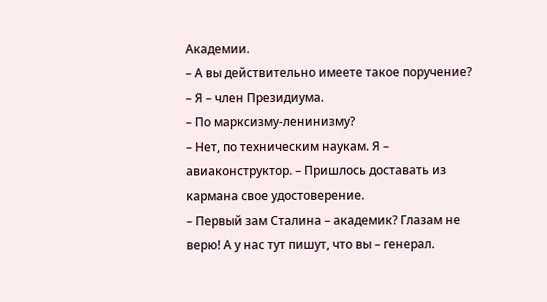Академии.
– А вы действительно имеете такое поручение?
– Я – член Президиума.
– По марксизму-ленинизму?
– Нет, по техническим наукам. Я – авиаконструктор. – Пришлось доставать из кармана свое удостоверение.
– Первый зам Сталина – академик? Глазам не верю! А у нас тут пишут, что вы – генерал.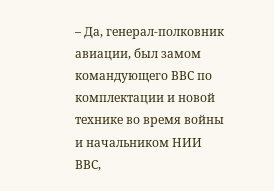– Да, генерал-полковник авиации, был замом командующего ВВС по комплектации и новой технике во время войны и начальником НИИ ВВС,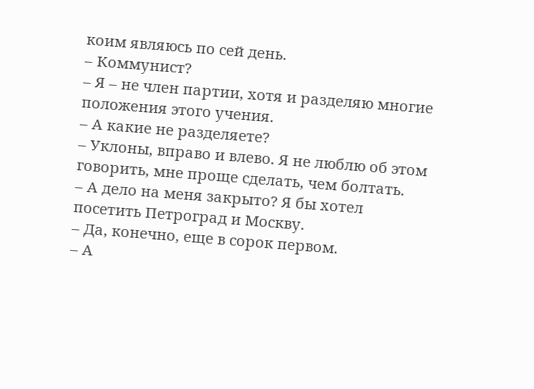коим являюсь по сей день.
– Коммунист?
– Я – не член партии, хотя и разделяю многие положения этого учения.
– А какие не разделяете?
– Уклоны, вправо и влево. Я не люблю об этом говорить, мне проще сделать, чем болтать.
– А дело на меня закрыто? Я бы хотел посетить Петроград и Москву.
– Да, конечно, еще в сорок первом.
– А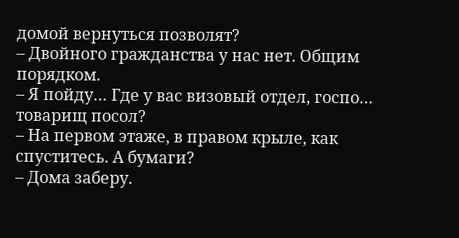домой вернуться позволят?
– Двойного гражданства у нас нет. Общим порядком.
– Я пойду… Где у вас визовый отдел, госпо… товарищ посол?
– На первом этаже, в правом крыле, как спуститесь. А бумаги?
– Дома заберу.